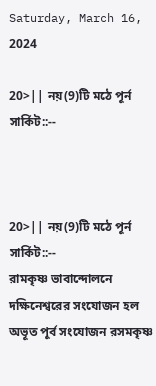Saturday, March 16, 2024

20>|| নয়(9)টি মঠে পূর্ন সার্কিট::--



20>|| নয়(9)টি মঠে পূর্ন সার্কিট::--
রামকৃষ্ণ ভাবান্দোলনে দক্ষিনেশ্বরের সংযোজন হল অভূত পূর্ব সংযোজন রসমকৃষ্ণ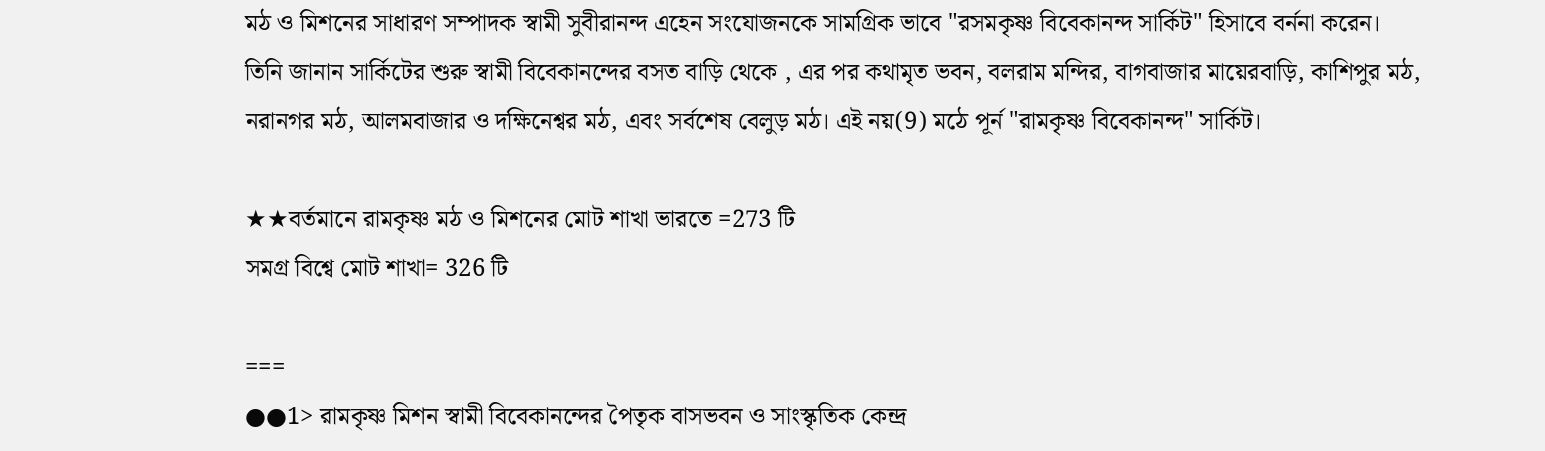মঠ ও মিশনের সাধারণ সম্পাদক স্বামী সুবীরানন্দ এহেন সংযোজনকে সামগ্রিক ভাবে "রসমকৃষ্ণ বিবেকানন্দ সার্কিট" হিসাবে বর্ননা করেন।
তিনি জানান সার্কিটের শুরু স্বামী বিবেকানন্দের বসত বাড়ি থেকে , এর পর কথামৃত ভবন, বলরাম মন্দির, বাগবাজার মায়েরবাড়ি, কাশিপুর মঠ, নরানগর মঠ, আলমবাজার ও দক্ষিনেশ্বর মঠ, এবং সর্বশেষ বেলুড় মঠ। এই নয়(9) মঠে পূর্ন "রামকৃষ্ণ বিবেকানন্দ" সার্কিট।

★★বর্তমানে রামকৃষ্ণ মঠ ও মিশনের মোট শাখা ভারতে =273 টি
সমগ্র বিশ্বে মোট শাখা= 326 টি

===
●●1> রামকৃষ্ণ মিশন স্বামী বিবেকানন্দের পৈতৃক বাসভবন ও সাংস্কৃতিক কেন্দ্র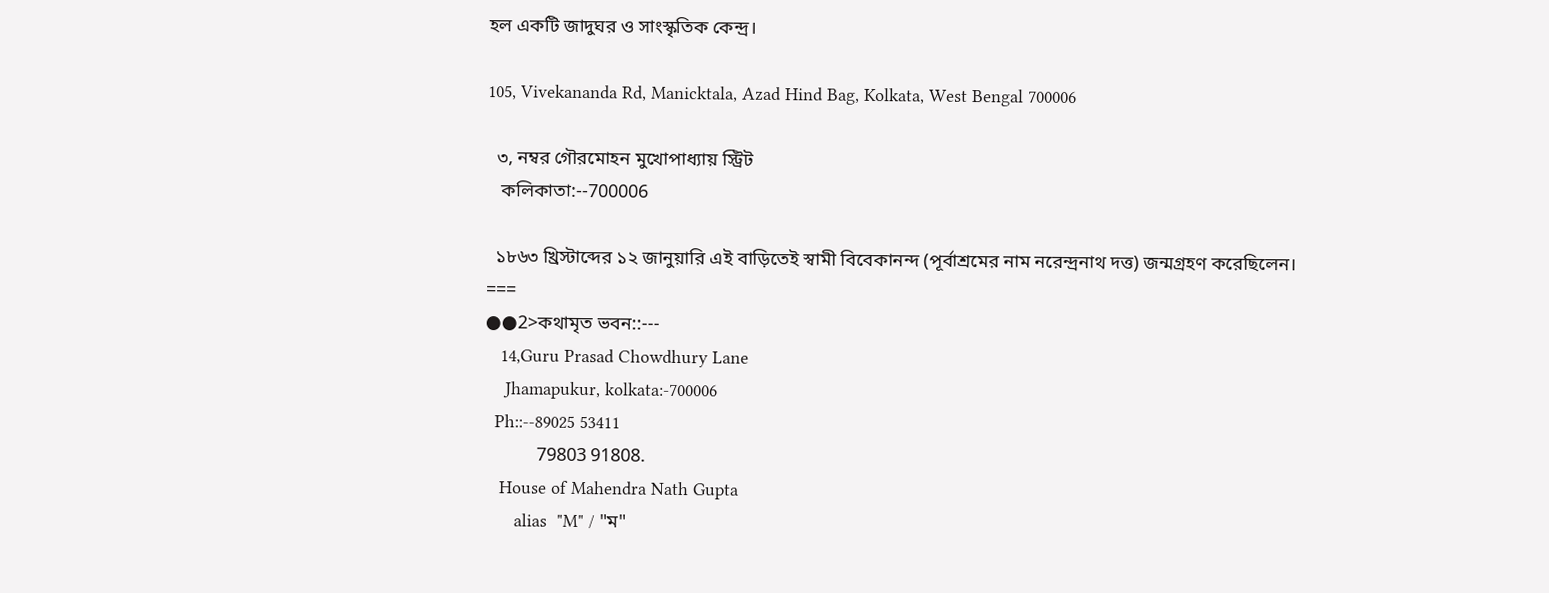হল একটি জাদুঘর ও সাংস্কৃতিক কেন্দ্র।

105, Vivekananda Rd, Manicktala, Azad Hind Bag, Kolkata, West Bengal 700006

  ৩, নম্বর গৌরমোহন মুখোপাধ্যায় স্ট্রিট
   কলিকাতা:--700006

  ১৮৬৩ খ্রিস্টাব্দের ১২ জানুয়ারি এই বাড়িতেই স্বামী বিবেকানন্দ (পূর্বাশ্রমের নাম নরেন্দ্রনাথ দত্ত) জন্মগ্রহণ করেছিলেন।
===
●●2>কথামৃত ভবন::---
   14,Guru Prasad Chowdhury Lane
    Jhamapukur, kolkata:-700006
  Ph::--89025 53411
           79803 91808.
   House of Mahendra Nath Gupta
      alias  "M" / "ম"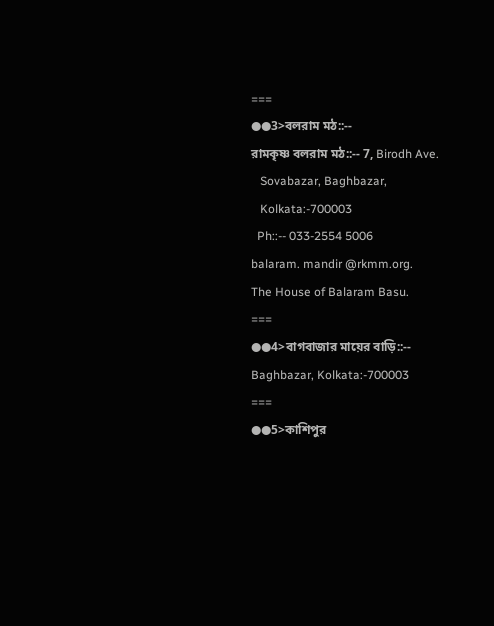===
●●3>বলরাম মঠ::--
রামকৃষ্ণ বলরাম মঠ::-- 7, Birodh Ave.
   Sovabazar, Baghbazar,
   Kolkata:-700003
  Ph::-- 033-2554 5006
balaram. mandir @rkmm.org.
The House of Balaram Basu.
===
●●4>বাগবাজার মায়ের বাড়ি::--
Baghbazar, Kolkata:-700003
===
●●5>কাশিপুর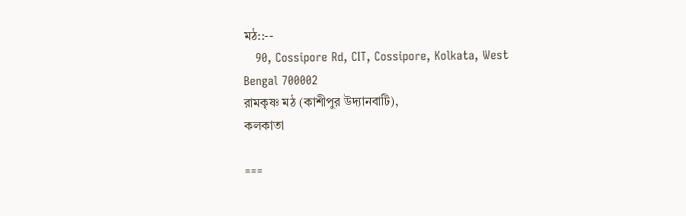মঠ::--
   90, Cossipore Rd, CIT, Cossipore, Kolkata, West Bengal 700002
রামকৃষ্ণ মঠ (কাশীপুর উদ্যানবাটি),
কলকাতা

===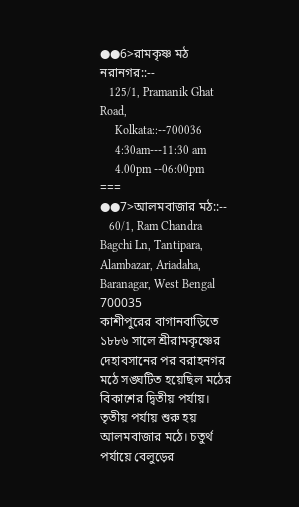●●6>রামকৃষ্ণ মঠ নরানগর::--
   125/1, Pramanik Ghat Road,
     Kolkata::--700036
     4:30am---11:30 am
     4.00pm --06:00pm
===
●●7>আলমবাজার মঠ::--
   60/1, Ram Chandra Bagchi Ln, Tantipara, Alambazar, Ariadaha, Baranagar, West Bengal 700035
কাশীপুরের বাগানবাড়িতে ১৮৮৬ সালে শ্রীরামকৃষ্ণের দেহাবসানের পর বরাহনগর মঠে সঙ্ঘটিত হয়েছিল মঠের বিকাশের দ্বিতীয় পর্যায়। তৃতীয় পর্যায় শুরু হয় আলমবাজার মঠে। চতুর্থ পর্যায়ে বেলুড়ের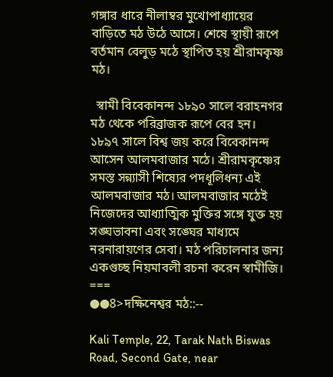গঙ্গার ধারে নীলাম্বর মুখোপাধ্যায়ের বাড়িতে মঠ উঠে আসে। শেষে স্থায়ী রূপে বর্তমান বেলুড় মঠে স্থাপিত হয় শ্রীরামকৃষ্ণ মঠ।

  স্বামী বিবেকানন্দ ১৮৯০ সালে বরাহনগর মঠ থেকে পরিব্রাজক রূপে বের হন। ১৮৯৭ সালে বিশ্ব জয় করে বিবেকানন্দ আসেন আলমবাজার মঠে। শ্রীরামকৃষ্ণের সমস্ত সন্ন্যাসী শিষ্যের পদধূলিধন্য এই আলমবাজার মঠ। আলমবাজার মঠেই নিজেদের আধ্যাত্মিক মুক্তির সঙ্গে যুক্ত হয় সঙ্ঘভাবনা এবং সঙ্ঘের মাধ্যমে নরনারায়ণের সেবা। মঠ পরিচালনার জন্য একগুচ্ছ নিয়মাবলী রচনা করেন স্বামীজি।
===
●●8>দক্ষিনেশ্বর মঠ::--

Kali Temple, 22, Tarak Nath Biswas Road, Second Gate, near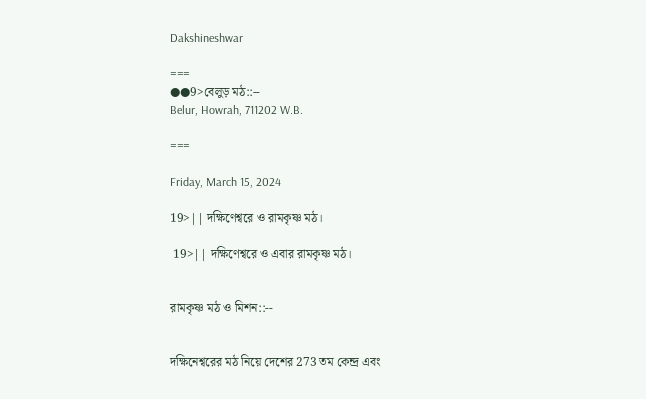Dakshineshwar

===
●●9>বেলুড় মঠ::--
Belur, Howrah, 711202 W.B.

===

Friday, March 15, 2024

19>|| দক্ষিণেশ্বরে ও রামকৃষ্ণ মঠ।

 19>|| দক্ষিণেশ্বরে ও এবার রামকৃষ্ণ মঠ।


রামকৃষ্ণ মঠ ও মিশন::--


দক্ষিনেশ্বরের মঠ নিয়ে দেশের 273 তম কেন্দ্র এবং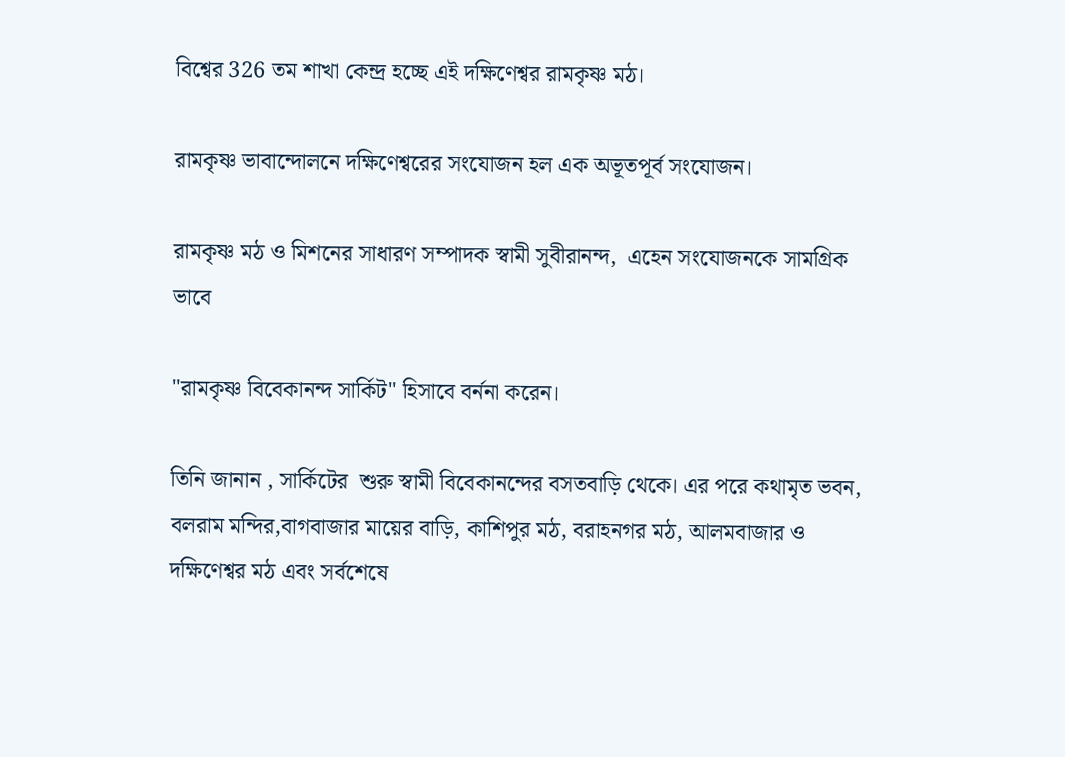বিশ্বের 326 তম শাখা কেন্দ্র হচ্ছে এই দক্ষিণেশ্বর রামকৃষ্ণ মঠ।

রামকৃষ্ণ ভাবান্দোলনে দক্ষিণেশ্বরের সংযোজন হল এক অভূতপূর্ব সংযোজন।

রামকৃষ্ণ মঠ ও মিশনের সাধারণ সম্পাদক স্বামী সুবীরানন্দ,  এহেন সংযোজনকে সামগ্রিক ভাবে

"রামকৃষ্ণ বিবেকানন্দ সার্কিট" হিসাবে বর্ননা করেন।

তিনি জানান , সার্কিটের  শুরু স্বামী বিবেকানন্দের বসতবাড়ি থেকে। এর পরে কথামৃত ভবন, বলরাম মন্দির,বাগবাজার মায়ের বাড়ি, কাশিপুর মঠ, বরাহনগর মঠ, আলমবাজার ও দক্ষিণেশ্বর মঠ এবং সর্বশেষে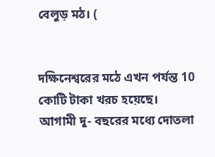বেলুড় মঠ। (


দক্ষিনেশ্বরের মঠে এখন পর্যন্ত 10 কোটি টাকা খরচ হয়েছে। আগামী দু- বছরের মধ্যে দোতলা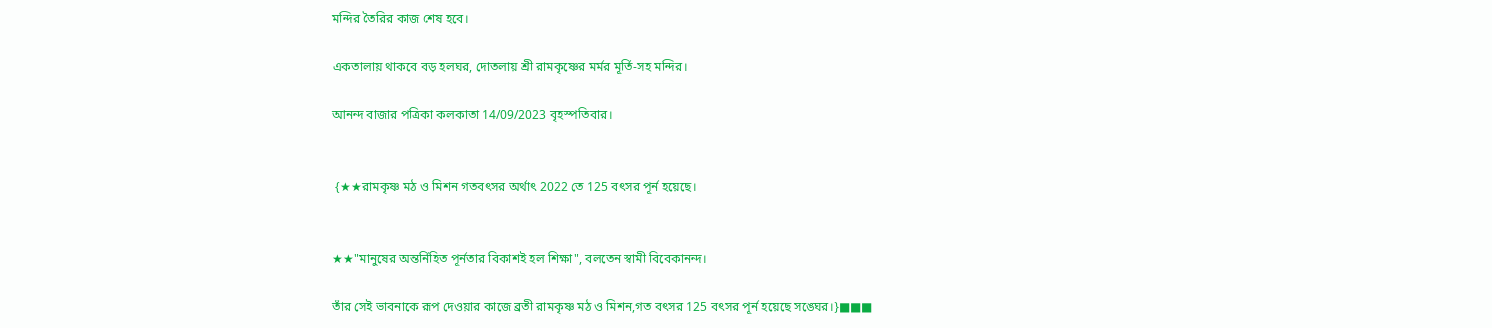মন্দির তৈরির কাজ শেষ হবে।

একতালায় থাকবে বড় হলঘর, দোতলায় শ্রী রামকৃষ্ণের মর্মর মূর্তি-সহ মন্দির।

আনন্দ বাজার পত্রিকা কলকাতা 14/09/2023 বৃহস্পতিবার।


 {★★রামকৃষ্ণ মঠ ও মিশন গতবৎসর অর্থাৎ 2022 তে 125 বৎসর পূর্ন হয়েছে।


★★"মানুষের অন্তর্নিহিত পূর্নতার বিকাশই হল শিক্ষা", বলতেন স্বামী বিবেকানন্দ।

তাঁর সেই ভাবনাকে রূপ দেওয়ার কাজে ব্রতী রামকৃষ্ণ মঠ ও মিশন,গত বৎসর 125 বৎসর পূর্ন হয়েছে সঙ্ঘের।}■■■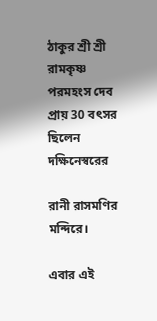ঠাকুর শ্রী শ্রী রামকৃষ্ণ পরমহংস দেব প্রায় 30 বৎসর ছিলেন দক্ষিনেস্বরের

রানী রাসমণির  মন্দিরে।

এবার এই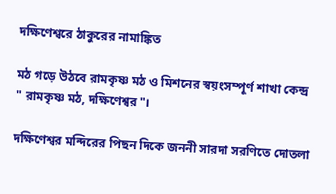দক্ষিণেশ্বরে ঠাকুরের নামাঙ্কিত

মঠ গড়ে উঠবে রামকৃষ্ণ মঠ ও মিশনের স্বয়ংসম্পূর্ণ শাখা কেন্দ্র " রামকৃষ্ণ মঠ, দক্ষিণেশ্বর"।

দক্ষিণেশ্বর মন্দিরের পিছন দিকে জননী সারদা সরণিতে দোতলা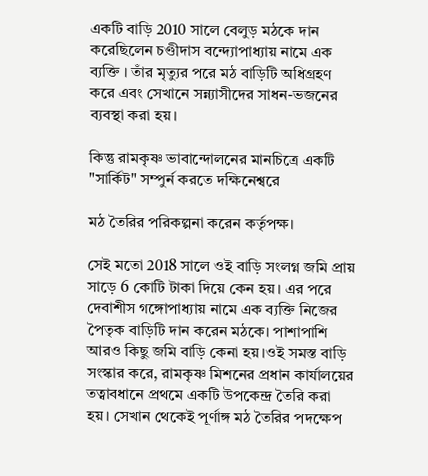একটি বাড়ি 2010 সালে বেলুড় মঠকে দান করেছিলেন চণ্ডীদাস বন্দ্যোপাধ্যায় নামে এক ব্যক্তি । তাঁর মৃত্যুর পরে মঠ বাড়িটি অধিগ্রহণ করে এবং সেখানে সন্ন্যাসীদের সাধন-ভজনের ব্যবস্থা করা হয়।

কিন্তু রামকৃষ্ণ ভাবান্দোলনের মানচিত্রে একটি "সার্কিট" সম্পুর্ন করতে দক্ষিনেশ্বরে

মঠ তৈরির পরিকল্পনা করেন কর্তৃপক্ষ।

সেই মতো 2018 সালে ওই বাড়ি সংলগ্ন জমি প্রায় সাড়ে 6 কোটি টাকা দিয়ে কেন হয়। এর পরে দেবাশীস গঙ্গোপাধ্যায় নামে এক ব্যক্তি নিজের পৈতৃক বাড়িটি দান করেন মঠকে। পাশাপাশি আরও কিছু জমি বাড়ি কেনা হয়।ওই সমস্ত বাড়ি সংস্কার করে, রামকৃষ্ণ মিশনের প্রধান কার্যালয়ের তত্বাবধানে প্রথমে একটি উপকেন্দ্র তৈরি করা হয়। সেখান থেকেই পূর্ণাঙ্গ মঠ তৈরির পদক্ষেপ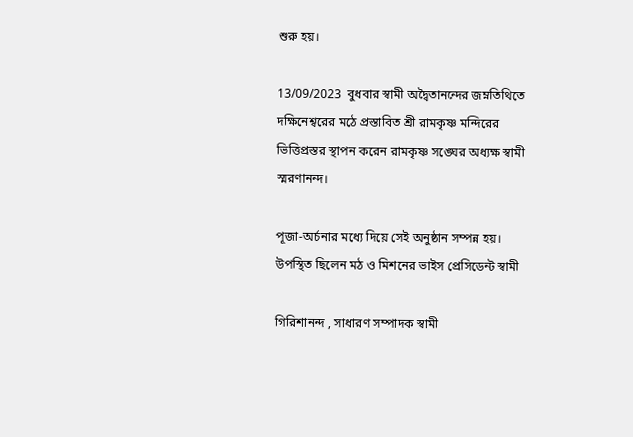শুরু হয়।

13/09/2023  বুধবার স্বামী অদ্বৈতানন্দের জম্নতিথিতে দক্ষিনেশ্বরের মঠে প্রস্তাবিত শ্রী রামকৃষ্ণ মন্দিরের ভিত্তিপ্রস্তর স্থাপন করেন রামকৃষ্ণ সঙ্ঘের অধ্যক্ষ স্বামী স্মরণানন্দ।

পূজা-অর্চনার মধ্যে দিয়ে সেই অনুষ্ঠান সম্পন্ন হয়। উপস্থিত ছিলেন মঠ ও মিশনের ভাইস প্রেসিডেন্ট স্বামী

গিরিশানন্দ , সাধারণ সম্পাদক স্বামী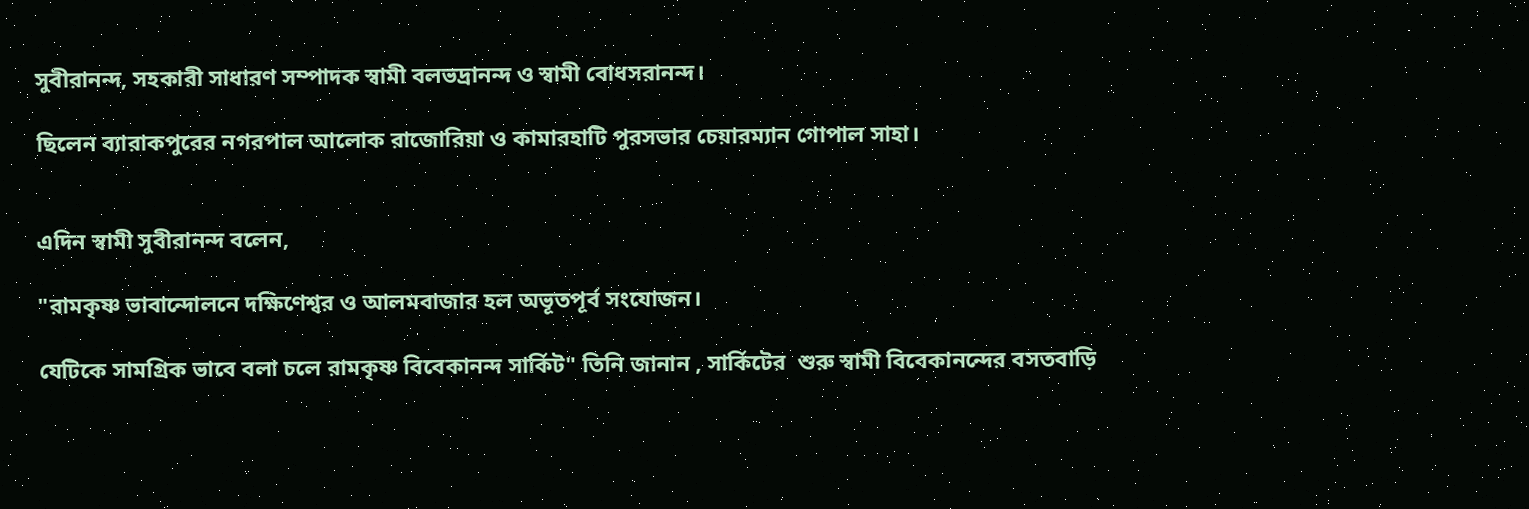সুবীরানন্দ, সহকারী সাধারণ সম্পাদক স্বামী বলভদ্রানন্দ ও স্বামী বোধসরানন্দ।

ছিলেন ব্যারাকপুরের নগরপাল আলোক রাজোরিয়া ও কামারহাটি পুরসভার চেয়ারম্যান গোপাল সাহা।


এদিন স্বামী সুবীরানন্দ বলেন,

"রামকৃষ্ণ ভাবান্দোলনে দক্ষিণেশ্বর ও আলমবাজার হল অভূতপূর্ব সংযোজন।

যেটিকে সামগ্রিক ভাবে বলা চলে রামকৃষ্ণ বিবেকানন্দ সার্কিট" তিনি জানান , সার্কিটের  শুরু স্বামী বিবেকানন্দের বসতবাড়ি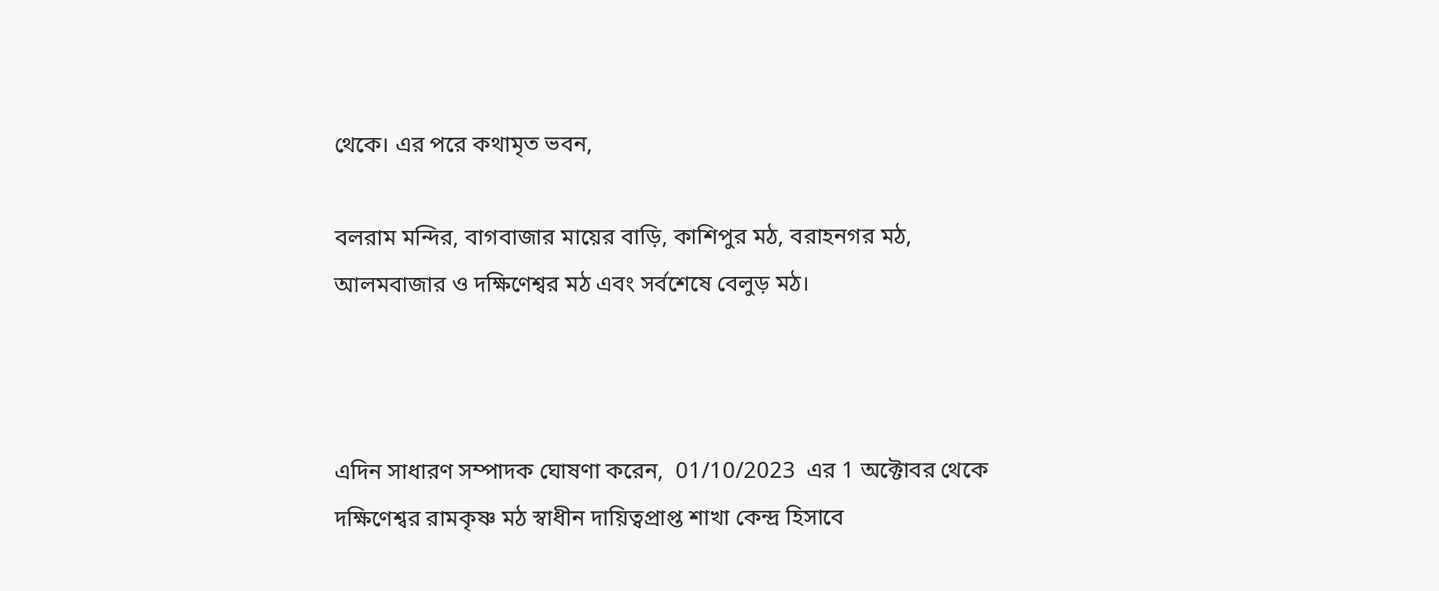থেকে। এর পরে কথামৃত ভবন,

বলরাম মন্দির, বাগবাজার মায়ের বাড়ি, কাশিপুর মঠ, বরাহনগর মঠ, আলমবাজার ও দক্ষিণেশ্বর মঠ এবং সর্বশেষে বেলুড় মঠ।



এদিন সাধারণ সম্পাদক ঘোষণা করেন,  01/10/2023  এর 1 অক্টোবর থেকে দক্ষিণেশ্বর রামকৃষ্ণ মঠ স্বাধীন দায়িত্বপ্রাপ্ত শাখা কেন্দ্র হিসাবে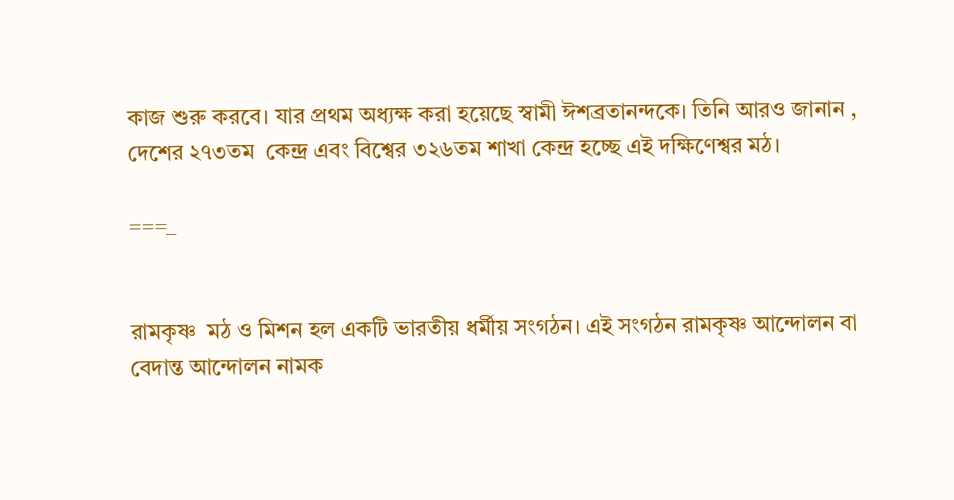কাজ শুরু করবে। যার প্রথম অধ্যক্ষ করা হয়েছে স্বামী ঈশব্রতানন্দকে। তিনি আরও জানান , দেশের ২৭৩তম  কেন্দ্র এবং বিশ্বের ৩২৬তম শাখা কেন্দ্র হচ্ছে এই দক্ষিণেশ্বর মঠ।

===_


রামকৃষ্ণ  মঠ ও মিশন হল একটি ভারতীয় ধর্মীয় সংগঠন। এই সংগঠন রামকৃষ্ণ আন্দোলন বা বেদান্ত আন্দোলন নামক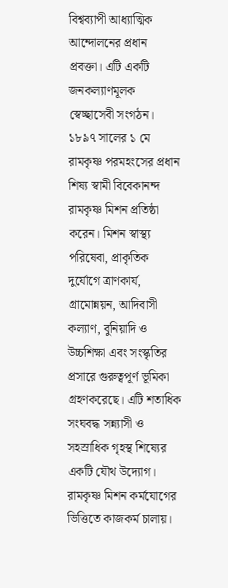বিশ্বব্যাপী আধ্যাত্মিক আন্দোলনের প্রধান প্রবক্তা। এটি একটি জনকল্যাণমূলক স্বেচ্ছাসেবী সংগঠন। ১৮৯৭ সালের ১ মে রামকৃষ্ণ পরমহংসের প্রধান শিষ্য স্বামী বিবেকানন্দ রামকৃষ্ণ মিশন প্রতিষ্ঠা করেন। মিশন স্বাস্থ্য পরিষেবা, প্রাকৃতিক দুর্যোগে ত্রাণকার্য, গ্রামোন্নয়ন, আদিবাসী কল্যাণ, বুনিয়াদি ও উচ্চশিক্ষা এবং সংস্কৃতির প্রসারে গুরুত্বপূর্ণ ভূমিকা গ্রহণকরেছে। এটি শতাধিক সংঘবদ্ধ সন্ন্যাসী ও সহস্রাধিক গৃহস্থ শিষ্যের একটি যৌথ উদ্যোগ। রামকৃষ্ণ মিশন কর্মযোগের ভিত্তিতে কাজকর্ম চালায়।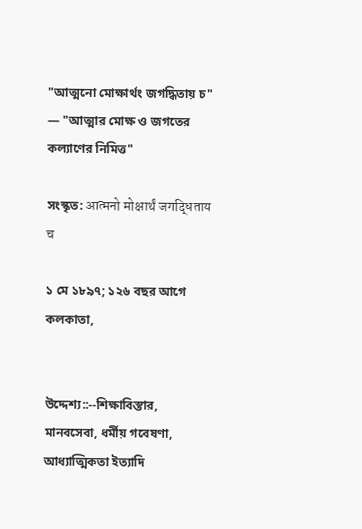"আত্মনো মোক্ষার্থং জগদ্ধিতায় চ" — "আত্মার মোক্ষ ও জগতের কল্যাণের নিমিত্ত"

সংস্কৃত: आत्मनो मोक्षार्थं जगद्धिताय च

১ মে ১৮৯৭; ১২৬ বছর আগে কলকাতা,


উদ্দেশ্য::--শিক্ষাবিস্তার, মানবসেবা, ধর্মীয় গবেষণা, আধ্যাত্মিকতা ইত‍্যাদি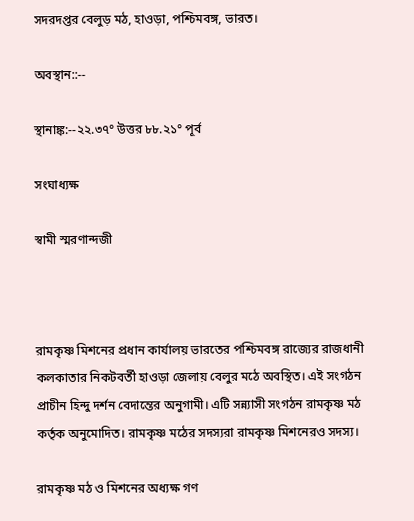সদরদপ্তর বেলুড় মঠ, হাওড়া, পশ্চিমবঙ্গ, ভারত।

অবস্থান::--

স্থানাঙ্ক:--২২.৩৭° উত্তর ৮৮.২১° পূর্ব

সংঘাধ্যক্ষ

স্বামী স্মরণান্দজী



রামকৃষ্ণ মিশনের প্রধান কার্যালয় ভারতের পশ্চিমবঙ্গ রাজ্যের রাজধানী কলকাতার নিকটবর্তী হাওড়া জেলায় বেলুর মঠে অবস্থিত। এই সংগঠন প্রাচীন হিন্দু দর্শন বেদান্তের অনুগামী। এটি সন্ন্যাসী সংগঠন রামকৃষ্ণ মঠ কর্তৃক অনুমোদিত। রামকৃষ্ণ মঠের সদস্যরা রামকৃষ্ণ মিশনেরও সদস্য।

রামকৃষ্ণ মঠ ও মিশনের অধ্যক্ষ গণ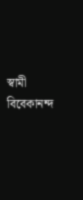স্বামী বিবেকানন্দ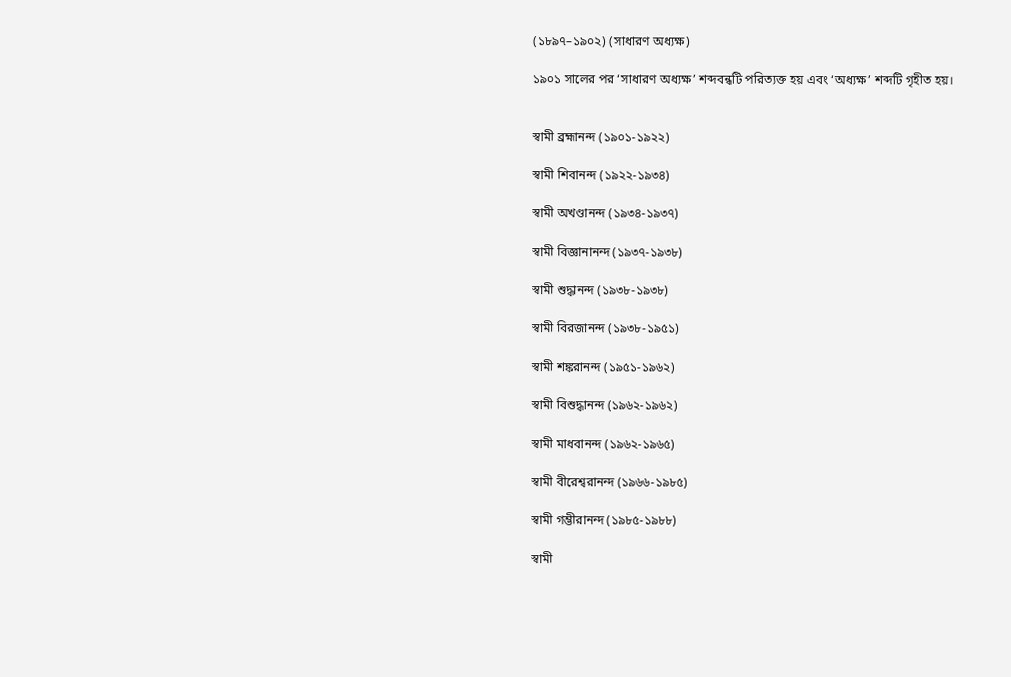(১৮৯৭–১৯০২) (সাধারণ অধ্যক্ষ)

১৯০১ সালের পর ‘সাধারণ অধ্যক্ষ’ শব্দবন্ধটি পরিত্যক্ত হয় এবং ‘অধ্যক্ষ’ শব্দটি গৃহীত হয়।


স্বামী ব্রহ্মানন্দ (১৯০১-১৯২২)

স্বামী শিবানন্দ (১৯২২-১৯৩৪)

স্বামী অখণ্ডানন্দ (১৯৩৪-১৯৩৭)

স্বামী বিজ্ঞানানন্দ (১৯৩৭-১৯৩৮)

স্বামী শুদ্ধানন্দ (১৯৩৮-১৯৩৮)

স্বামী বিরজানন্দ (১৯৩৮-১৯৫১)

স্বামী শঙ্করানন্দ (১৯৫১-১৯৬২)

স্বামী বিশুদ্ধানন্দ (১৯৬২-১৯৬২)

স্বামী মাধবানন্দ (১৯৬২-১৯৬৫)

স্বামী বীরেশ্বরানন্দ (১৯৬৬-১৯৮৫)

স্বামী গম্ভীরানন্দ (১৯৮৫-১৯৮৮)

স্বামী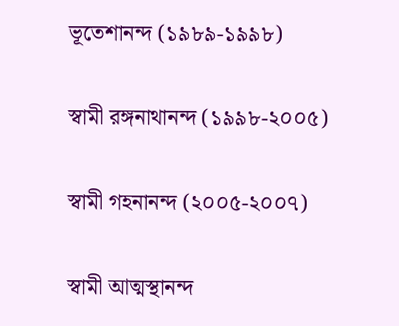ভূতেশানন্দ (১৯৮৯-১৯৯৮)

স্বামী রঙ্গনাথানন্দ (১৯৯৮-২০০৫)

স্বামী গহনানন্দ (২০০৫-২০০৭)

স্বামী আত্মস্থানন্দ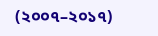(২০০৭–২০১৭)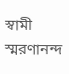স্বামী স্মরণানন্দ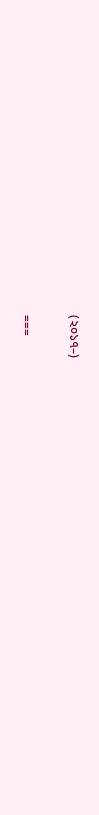(২০১৭–)

===